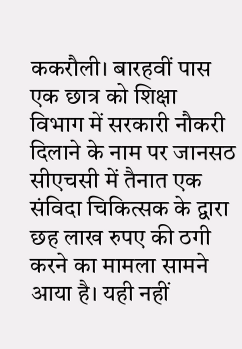ककरौली। बारहवीं पास एक छात्र को शिक्षा विभाग में सरकारी नौकरी दिलाने के नाम पर जानसठ सीएचसी में तैनात एक संविदा चिकित्सक के द्वारा छह लाख रुपए की ठगी करने का मामला सामने आया है। यही नहीं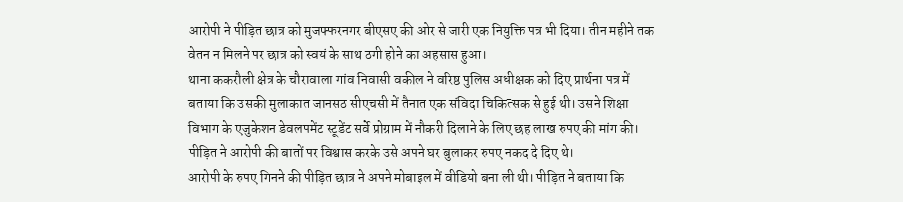आरोपी ने पीड़ित छात्र को मुजफ्फरनगर बीएसए की ओर से जारी एक नियुक्ति पत्र भी दिया। तीन महीने तक वेतन न मिलने पर छात्र को स्वयं के साथ ठगी होने का अहसास हुआ।
थाना ककरौली क्षेत्र के चौरावाला गांव निवासी वकील ने वरिष्ठ पुलिस अधीक्षक को दिए प्रार्थना पत्र में बताया कि उसकी मुलाकात जानसठ सीएचसी में तैनात एक संविदा चिकित्सक से हुई थी। उसने शिक्षा विभाग के एजुकेशन डेवलपमेंट स्टूडेंट सर्वे प्रोग्राम में नौकरी दिलाने के लिए छह लाख रुपए की मांग की। पीड़ित ने आरोपी की बातों पर विश्वास करके उसे अपने घर बुलाकर रुपए नकद दे दिए थे।
आरोपी के रुपए गिनने की पीड़ित छात्र ने अपने मोबाइल में वीडियो बना ली थी। पीड़ित ने बताया कि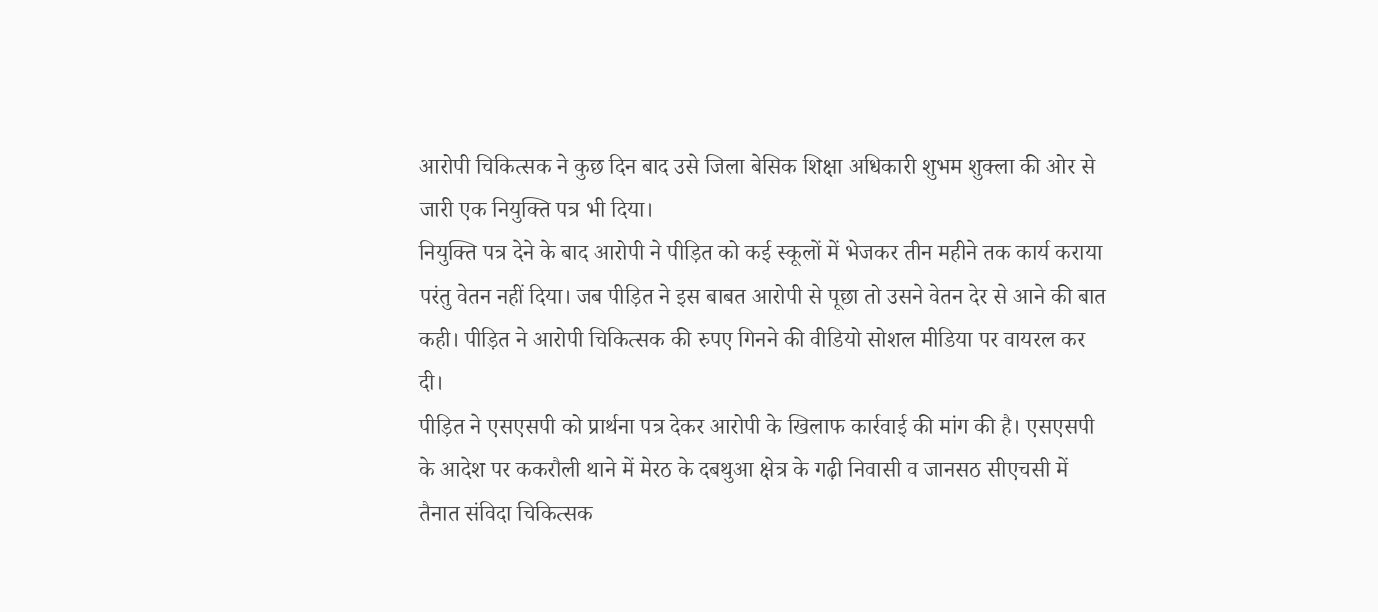आरोपी चिकित्सक ने कुछ दिन बाद उसे जिला बेसिक शिक्षा अधिकारी शुभम शुक्ला की ओर से जारी एक नियुक्ति पत्र भी दिया।
नियुक्ति पत्र देने के बाद आरोपी ने पीड़ित को कई स्कूलों में भेजकर तीन महीने तक कार्य कराया परंतु वेतन नहीं दिया। जब पीड़ित ने इस बाबत आरोपी से पूछा तो उसने वेतन देर से आने की बात कही। पीड़ित ने आरोपी चिकित्सक की रुपए गिनने की वीडियो सोशल मीडिया पर वायरल कर दी।
पीड़ित ने एसएसपी को प्रार्थना पत्र देकर आरोपी के खिलाफ कार्रवाई की मांग की है। एसएसपी के आदेश पर ककरौली थाने में मेरठ के दबथुआ क्षेत्र के गढ़ी निवासी व जानसठ सीएचसी में तैनात संविदा चिकित्सक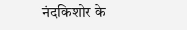नंदकिशोर के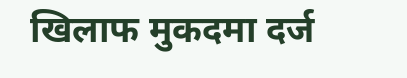खिलाफ मुकदमा दर्ज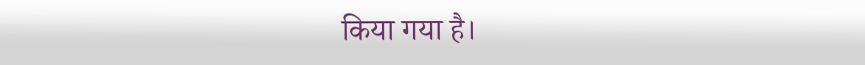किया गया है।